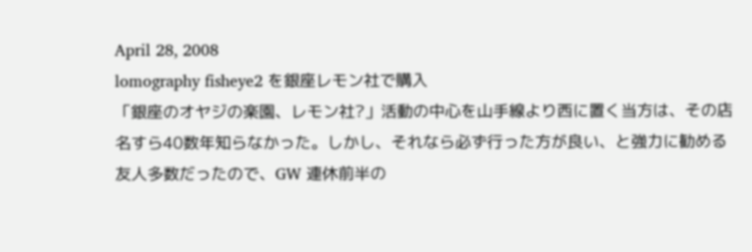April 28, 2008
lomography fisheye2 を銀座レモン社で購入
「銀座のオヤジの楽園、レモン社?」活動の中心を山手線より西に置く当方は、その店名すら40数年知らなかった。しかし、それなら必ず行った方が良い、と強力に勧める友人多数だったので、GW 連休前半の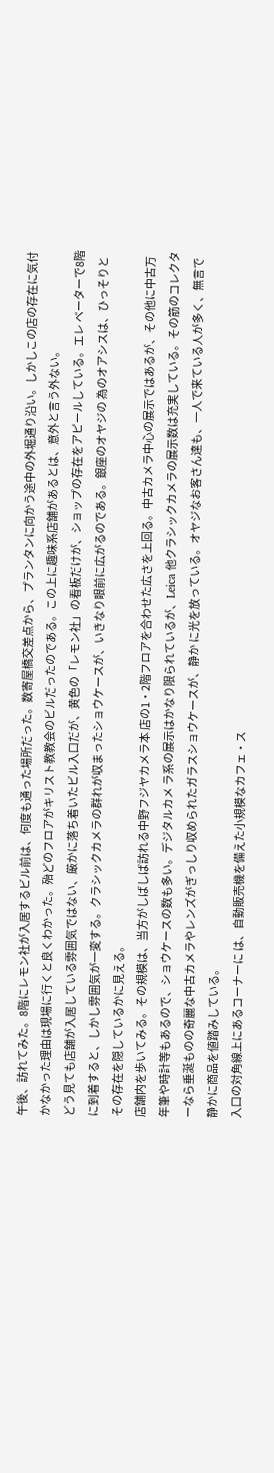午後、訪れてみた。8階にレモン社が入居するビル前は、何度も通った場所だった。数寄屋橋交差点から、プランタンに向かう途中の外堀通り沿い。しかしこの店の存在に気付かなかった理由は現場に行くと良くわかった。殆どのフロアがキリスト教教会のビルだったのである。この上に趣味系店舗があるとは、意外と言う外ない。
どう見ても店舗が入居している雰囲気ではない、厳かに落ち着いたビル入口だが、黄色の「レモン社」の看板だけが、ショップの存在をアピールしている。エレ ベーターで8階に到着すると、しかし雰囲気が一変する。クラシックカメラの群れが収まったショウケースが、いきなり眼前に広がるのである。銀座のオヤジの 為のオアシスは、ひっそりとその存在を隠しているかに見える。
店舗内を歩いてみる。その規模は、当方がしばしば訪れる中野フジヤカメラ本 店の1・2階フロアを合わせた広さを上回る。中古カメラ中心の展示ではあるが、その他に中古万年筆や時計等もあるので、ショウケースの数も多い。デジタルカメ ラ系の展示はかなり限られているが、Leica 他クラシックカメラの展示数は充実している。その筋のコレクターなら垂涎ものの奇麗な中古カメラやレンズがぎっしり収められたガラスショウケースが、静か に光を放っている。オヤジなお客さん達も、一人で来ている人が多く、無言で静かに商品を値踏みしている。
入口の対角線上にあるコーナーに は、自動販売機を備えた小規模なカフェ・ス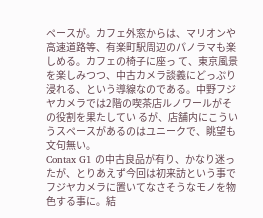ペースが。カフェ外窓からは、マリオンや高速道路等、有楽町駅周辺のパノラマも楽しめる。カフェの椅子に座っ て、東京風景を楽しみつつ、中古カメラ談義にどっぷり浸れる、という導線なのである。中野フジヤカメラでは2階の喫茶店ルノワールがその役割を果たしてい るが、店舗内にこういうスペースがあるのはユニークで、眺望も文句無い。
Contax G1 の中古良品が有り、かなり迷ったが、とりあえず今回は初来訪という事でフジヤカメラに置いてなさそうなモノを物色する事に。結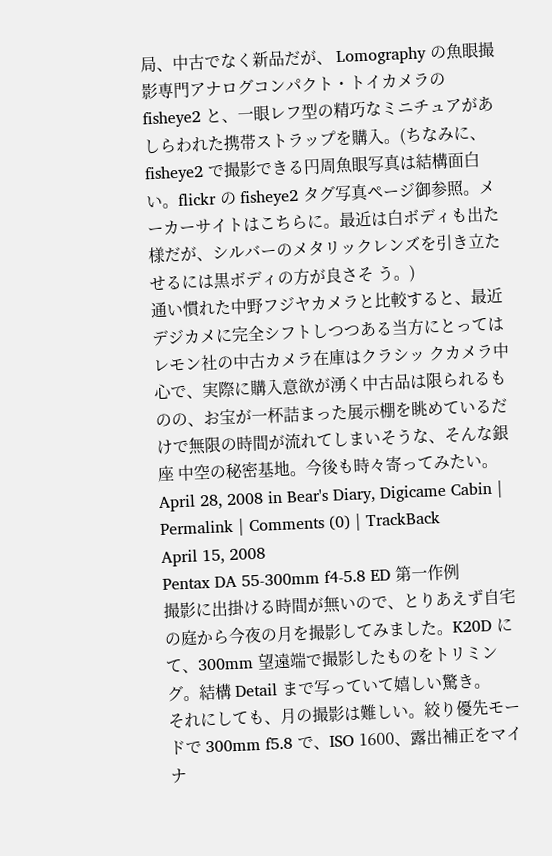局、中古でなく新品だが、 Lomography の魚眼撮影専門アナログコンパクト・トイカメラの fisheye2 と、一眼レフ型の精巧なミニチュアがあしらわれた携帯ストラップを購入。(ちなみに、fisheye2 で撮影できる円周魚眼写真は結構面白い。flickr の fisheye2 タグ写真ページ御参照。メーカーサイトはこちらに。最近は白ボディも出た様だが、シルバーのメタリックレンズを引き立たせるには黒ボディの方が良さそ う。)
通い慣れた中野フジヤカメラと比較すると、最近デジカメに完全シフトしつつある当方にとってはレモン社の中古カメラ在庫はクラシッ クカメラ中心で、実際に購入意欲が湧く中古品は限られるものの、お宝が一杯詰まった展示棚を眺めているだけで無限の時間が流れてしまいそうな、そんな銀座 中空の秘密基地。今後も時々寄ってみたい。
April 28, 2008 in Bear's Diary, Digicame Cabin | Permalink | Comments (0) | TrackBack
April 15, 2008
Pentax DA 55-300mm f4-5.8 ED 第一作例
撮影に出掛ける時間が無いので、とりあえず自宅の庭から今夜の月を撮影してみました。K20D にて、300mm 望遠端で撮影したものをトリミング。結構 Detail まで写っていて嬉しい驚き。
それにしても、月の撮影は難しい。絞り優先モードで 300mm f5.8 で、ISO 1600、露出補正をマイナ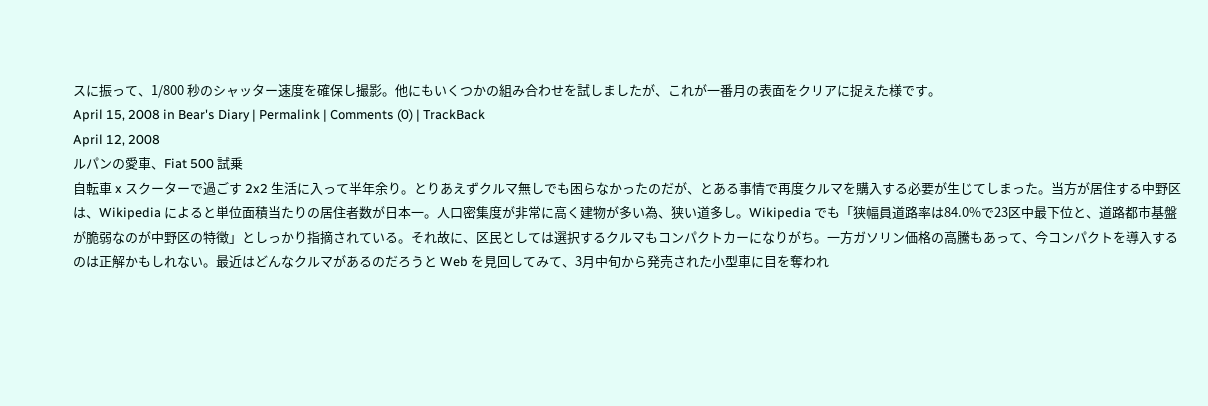スに振って、1/800 秒のシャッター速度を確保し撮影。他にもいくつかの組み合わせを試しましたが、これが一番月の表面をクリアに捉えた様です。
April 15, 2008 in Bear's Diary | Permalink | Comments (0) | TrackBack
April 12, 2008
ルパンの愛車、Fiat 500 試乗
自転車 x スクーターで過ごす 2x2 生活に入って半年余り。とりあえずクルマ無しでも困らなかったのだが、とある事情で再度クルマを購入する必要が生じてしまった。当方が居住する中野区は、Wikipedia によると単位面積当たりの居住者数が日本一。人口密集度が非常に高く建物が多い為、狭い道多し。Wikipedia でも「狭幅員道路率は84.0%で23区中最下位と、道路都市基盤が脆弱なのが中野区の特徴」としっかり指摘されている。それ故に、区民としては選択するクルマもコンパクトカーになりがち。一方ガソリン価格の高騰もあって、今コンパクトを導入するのは正解かもしれない。最近はどんなクルマがあるのだろうと Web を見回してみて、3月中旬から発売された小型車に目を奪われ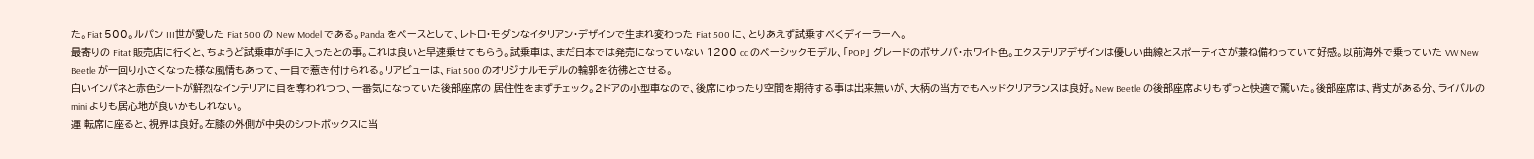た。Fiat 500。ルパン III世が愛した Fiat 500 の New Model である。Panda をベースとして、レトロ・モダンなイタリアン・デザインで生まれ変わった Fiat 500 に、とりあえず試乗すべくディーラーへ。
最寄りの Fitat 販売店に行くと、ちょうど試乗車が手に入ったとの事。これは良いと早速乗せてもらう。試乗車は、まだ日本では発売になっていない 1200 cc のベーシックモデル、「POP」 グレードのボサノバ・ホワイト色。エクステリアデザインは優しい曲線とスポーティさが兼ね備わっていて好感。以前海外で乗っていた VW New Beetle が一回り小さくなった様な風情もあって、一目で惹き付けられる。リアビューは、Fiat 500 のオリジナルモデルの輪郭を彷彿とさせる。
白いインパネと赤色シートが鮮烈なインテリアに目を奪われつつ、一番気になっていた後部座席の 居住性をまずチェック。2ドアの小型車なので、後席にゆったり空間を期待する事は出来無いが、大柄の当方でもヘッドクリアランスは良好。New Beetle の後部座席よりもずっと快適で驚いた。後部座席は、背丈がある分、ライバルの mini よりも居心地が良いかもしれない。
運 転席に座ると、視界は良好。左膝の外側が中央のシフトボックスに当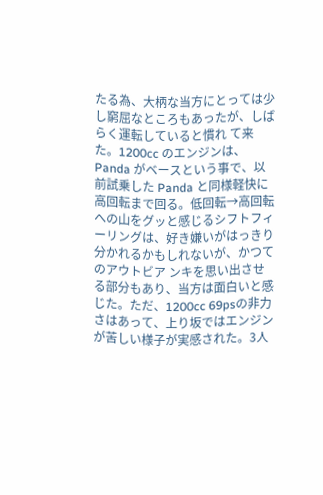たる為、大柄な当方にとっては少し窮屈なところもあったが、しばらく運転していると慣れ て来た。1200cc のエンジンは、Panda がベースという事で、以前試乗した Panda と同様軽快に高回転まで回る。低回転→高回転への山をグッと感じるシフトフィーリングは、好き嫌いがはっきり分かれるかもしれないが、かつてのアウトビア ンキを思い出させる部分もあり、当方は面白いと感じた。ただ、1200cc 69psの非力さはあって、上り坂ではエンジンが苦しい様子が実感された。3人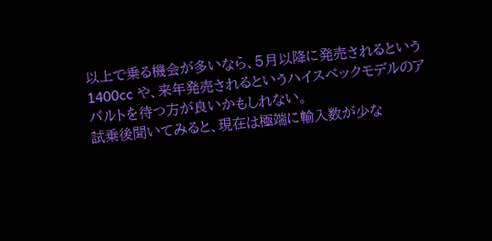以上で乗る機会が多いなら、5月以降に発売されるという 1400cc や、来年発売されるというハイスペックモデルのアバルトを待つ方が良いかもしれない。
試乗後聞いてみると、現在は極端に輸入数が少な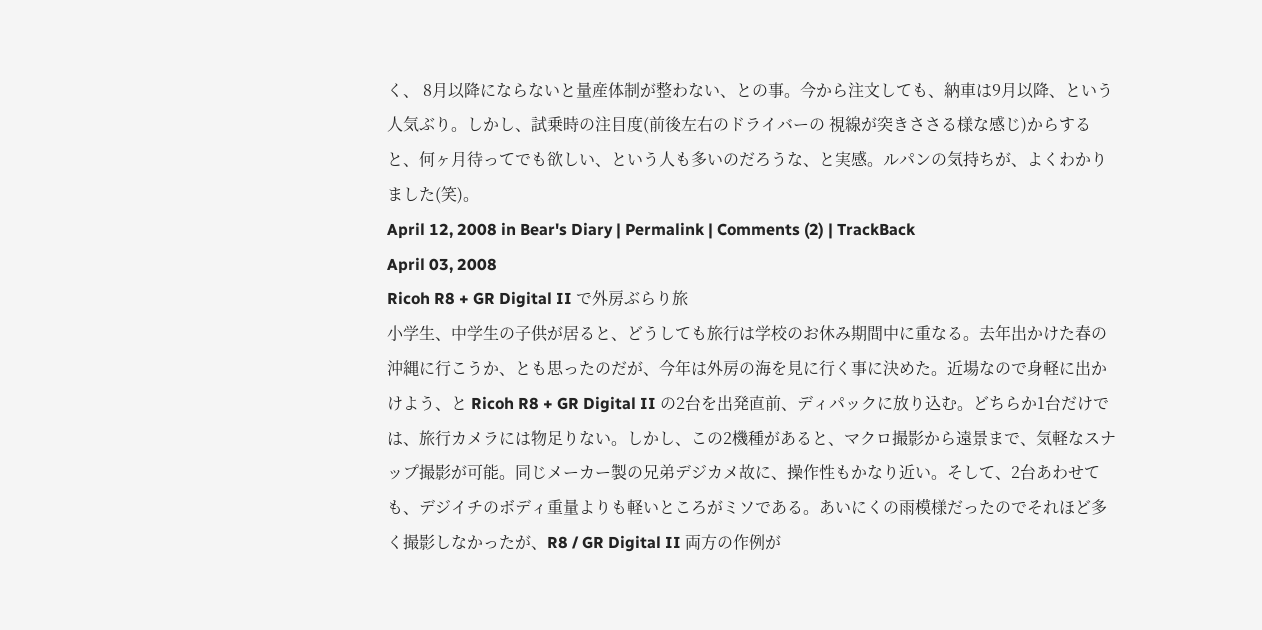く、 8月以降にならないと量産体制が整わない、との事。今から注文しても、納車は9月以降、という人気ぶり。しかし、試乗時の注目度(前後左右のドライバーの 視線が突きささる様な感じ)からすると、何ヶ月待ってでも欲しい、という人も多いのだろうな、と実感。ルパンの気持ちが、よくわかりました(笑)。
April 12, 2008 in Bear's Diary | Permalink | Comments (2) | TrackBack
April 03, 2008
Ricoh R8 + GR Digital II で外房ぶらり旅
小学生、中学生の子供が居ると、どうしても旅行は学校のお休み期間中に重なる。去年出かけた春の沖縄に行こうか、とも思ったのだが、今年は外房の海を見に行く事に決めた。近場なので身軽に出かけよう、と Ricoh R8 + GR Digital II の2台を出発直前、ディパックに放り込む。どちらか1台だけでは、旅行カメラには物足りない。しかし、この2機種があると、マクロ撮影から遠景まで、気軽なスナップ撮影が可能。同じメーカー製の兄弟デジカメ故に、操作性もかなり近い。そして、2台あわせても、デジイチのボディ重量よりも軽いところがミソである。あいにくの雨模様だったのでそれほど多く撮影しなかったが、R8 / GR Digital II 両方の作例が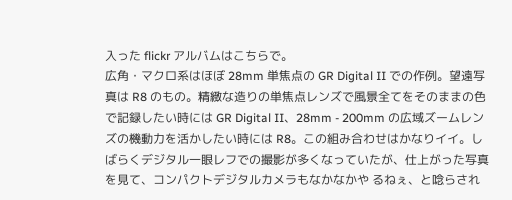入った flickr アルバムはこちらで。
広角・マクロ系はほぼ 28mm 単焦点の GR Digital II での作例。望遠写真は R8 のもの。精緻な造りの単焦点レンズで風景全てをそのままの色で記録したい時には GR Digital II、28mm - 200mm の広域ズームレンズの機動力を活かしたい時には R8。この組み合わせはかなりイイ。しばらくデジタル一眼レフでの撮影が多くなっていたが、仕上がった写真を見て、コンパクトデジタルカメラもなかなかや るねぇ、と唸らされ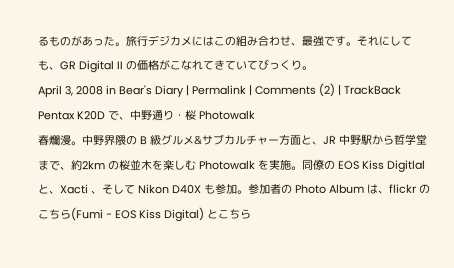るものがあった。旅行デジカメにはこの組み合わせ、最強です。それにしても、GR Digital II の価格がこなれてきていてびっくり。
April 3, 2008 in Bear's Diary | Permalink | Comments (2) | TrackBack
Pentax K20D で、中野通り・桜 Photowalk
春爛漫。中野界隈の B 級グルメ&サブカルチャー方面と、JR 中野駅から哲学堂まで、約2km の桜並木を楽しむ Photowalk を実施。同僚の EOS Kiss Digitlal と、Xacti 、そして Nikon D40X も参加。参加者の Photo Album は、flickr のこちら(Fumi - EOS Kiss Digital) とこちら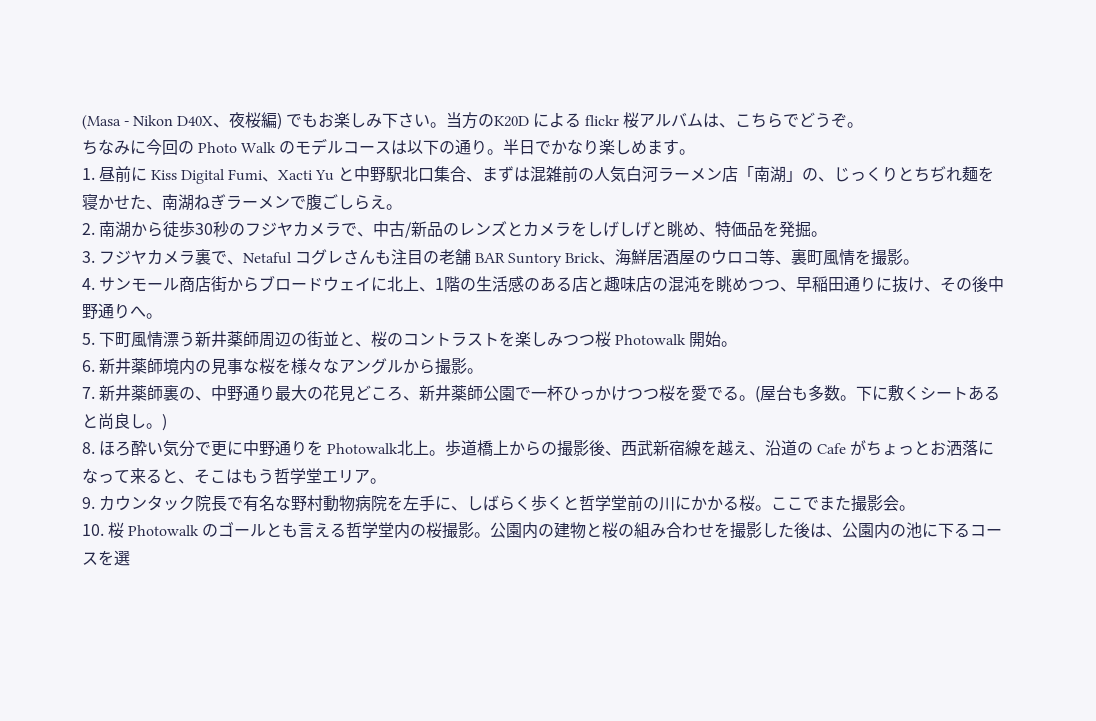(Masa - Nikon D40X、夜桜編) でもお楽しみ下さい。当方のK20D による flickr 桜アルバムは、こちらでどうぞ。
ちなみに今回の Photo Walk のモデルコースは以下の通り。半日でかなり楽しめます。
1. 昼前に Kiss Digital Fumi、Xacti Yu と中野駅北口集合、まずは混雑前の人気白河ラーメン店「南湖」の、じっくりとちぢれ麺を寝かせた、南湖ねぎラーメンで腹ごしらえ。
2. 南湖から徒歩30秒のフジヤカメラで、中古/新品のレンズとカメラをしげしげと眺め、特価品を発掘。
3. フジヤカメラ裏で、Netaful コグレさんも注目の老舗 BAR Suntory Brick、海鮮居酒屋のウロコ等、裏町風情を撮影。
4. サンモール商店街からブロードウェイに北上、1階の生活感のある店と趣味店の混沌を眺めつつ、早稲田通りに抜け、その後中野通りへ。
5. 下町風情漂う新井薬師周辺の街並と、桜のコントラストを楽しみつつ桜 Photowalk 開始。
6. 新井薬師境内の見事な桜を様々なアングルから撮影。
7. 新井薬師裏の、中野通り最大の花見どころ、新井薬師公園で一杯ひっかけつつ桜を愛でる。(屋台も多数。下に敷くシートあると尚良し。)
8. ほろ酔い気分で更に中野通りを Photowalk北上。歩道橋上からの撮影後、西武新宿線を越え、沿道の Cafe がちょっとお洒落になって来ると、そこはもう哲学堂エリア。
9. カウンタック院長で有名な野村動物病院を左手に、しばらく歩くと哲学堂前の川にかかる桜。ここでまた撮影会。
10. 桜 Photowalk のゴールとも言える哲学堂内の桜撮影。公園内の建物と桜の組み合わせを撮影した後は、公園内の池に下るコースを選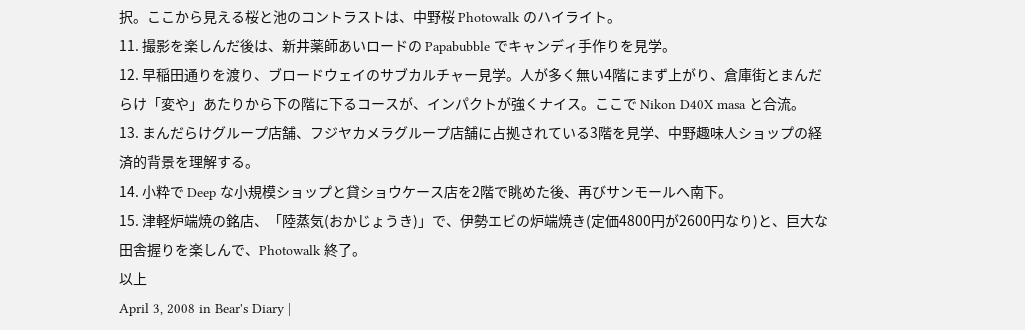択。ここから見える桜と池のコントラストは、中野桜 Photowalk のハイライト。
11. 撮影を楽しんだ後は、新井薬師あいロードの Papabubble でキャンディ手作りを見学。
12. 早稲田通りを渡り、ブロードウェイのサブカルチャー見学。人が多く無い4階にまず上がり、倉庫街とまんだらけ「変や」あたりから下の階に下るコースが、インパクトが強くナイス。ここで Nikon D40X masa と合流。
13. まんだらけグループ店舗、フジヤカメラグループ店舗に占拠されている3階を見学、中野趣味人ショップの経済的背景を理解する。
14. 小粋で Deep な小規模ショップと貸ショウケース店を2階で眺めた後、再びサンモールへ南下。
15. 津軽炉端焼の銘店、「陸蒸気(おかじょうき)」で、伊勢エビの炉端焼き(定価4800円が2600円なり)と、巨大な田舎握りを楽しんで、Photowalk 終了。
以上
April 3, 2008 in Bear's Diary |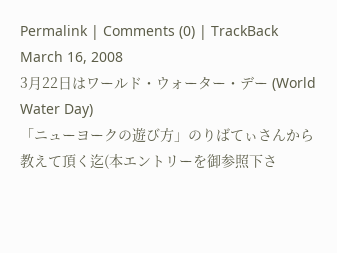Permalink | Comments (0) | TrackBack
March 16, 2008
3月22日はワールド・ウォーター・デー (World Water Day)
「ニューヨークの遊び方」のりばてぃさんから教えて頂く迄(本エントリーを御参照下さ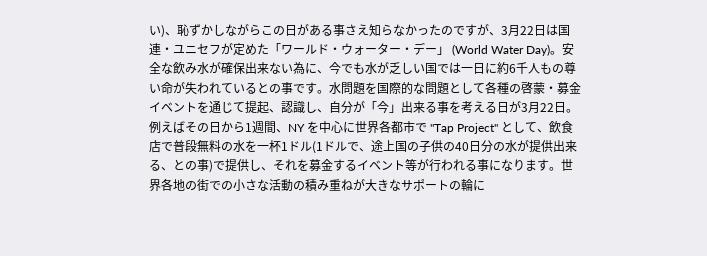い)、恥ずかしながらこの日がある事さえ知らなかったのですが、3月22日は国連・ユニセフが定めた「ワールド・ウォーター・デー」 (World Water Day)。安全な飲み水が確保出来ない為に、今でも水が乏しい国では一日に約6千人もの尊い命が失われているとの事です。水問題を国際的な問題として各種の啓蒙・募金イベントを通じて提起、認識し、自分が「今」出来る事を考える日が3月22日。例えばその日から1週間、NY を中心に世界各都市で "Tap Project" として、飲食店で普段無料の水を一杯1ドル(1ドルで、途上国の子供の40日分の水が提供出来る、との事)で提供し、それを募金するイベント等が行われる事になります。世界各地の街での小さな活動の積み重ねが大きなサポートの輪に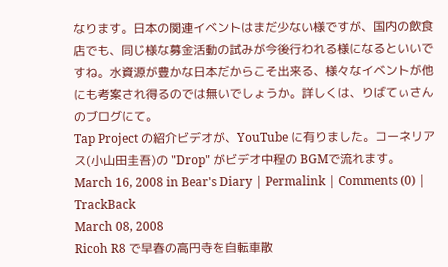なります。日本の関連イベントはまだ少ない様ですが、国内の飲食店でも、同じ様な募金活動の試みが今後行われる様になるといいですね。水資源が豊かな日本だからこそ出来る、様々なイベントが他にも考案され得るのでは無いでしょうか。詳しくは、りばてぃさんのブログにて。
Tap Project の紹介ビデオが、YouTube に有りました。コーネリアス(小山田圭吾)の "Drop" がビデオ中程の BGMで流れます。
March 16, 2008 in Bear's Diary | Permalink | Comments (0) | TrackBack
March 08, 2008
Ricoh R8 で早春の高円寺を自転車散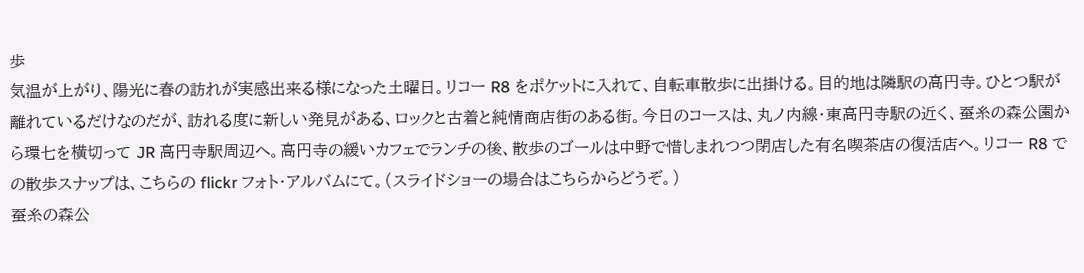歩
気温が上がり、陽光に春の訪れが実感出来る様になった土曜日。リコー R8 をポケットに入れて、自転車散歩に出掛ける。目的地は隣駅の高円寺。ひとつ駅が離れているだけなのだが、訪れる度に新しい発見がある、ロックと古着と純情商店街のある街。今日のコースは、丸ノ内線・東高円寺駅の近く、蚕糸の森公園から環七を横切って JR 高円寺駅周辺へ。高円寺の緩いカフェでランチの後、散歩のゴールは中野で惜しまれつつ閉店した有名喫茶店の復活店へ。リコー R8 での散歩スナップは、こちらの flickr フォト・アルバムにて。(スライドショーの場合はこちらからどうぞ。)
蚕糸の森公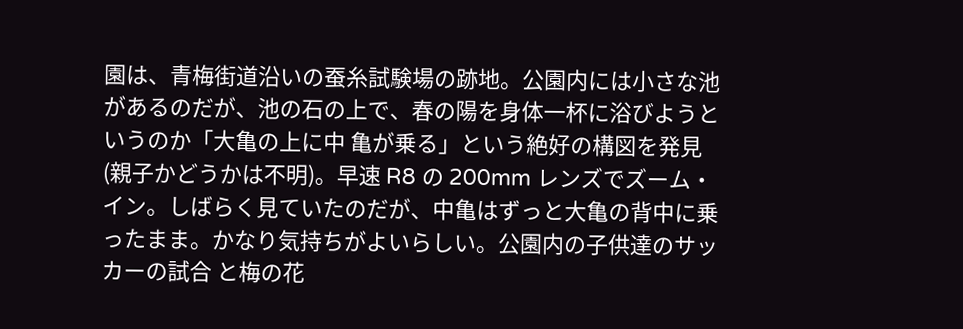園は、青梅街道沿いの蚕糸試験場の跡地。公園内には小さな池があるのだが、池の石の上で、春の陽を身体一杯に浴びようというのか「大亀の上に中 亀が乗る」という絶好の構図を発見(親子かどうかは不明)。早速 R8 の 200mm レンズでズーム・イン。しばらく見ていたのだが、中亀はずっと大亀の背中に乗ったまま。かなり気持ちがよいらしい。公園内の子供達のサッカーの試合 と梅の花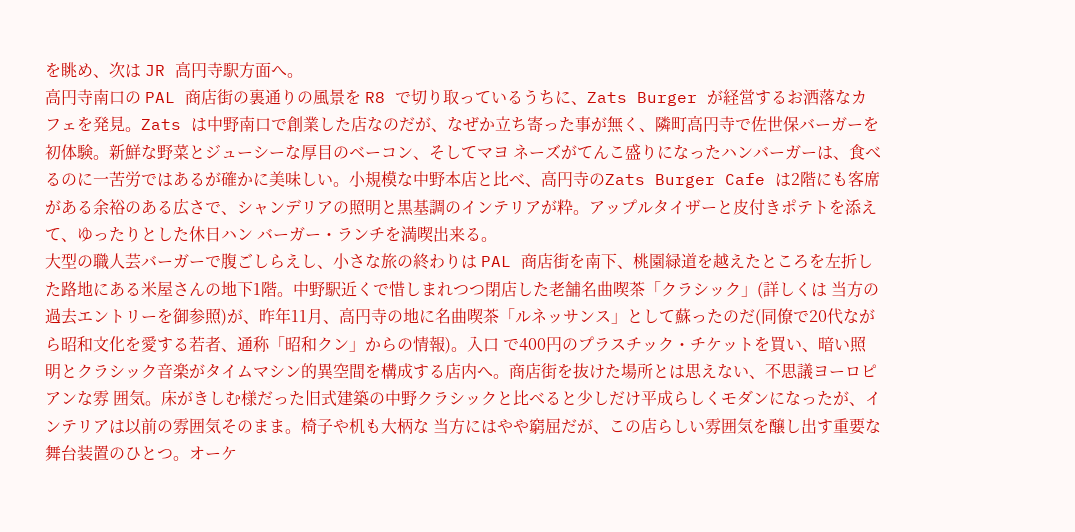を眺め、次は JR 高円寺駅方面へ。
高円寺南口の PAL 商店街の裏通りの風景を R8 で切り取っているうちに、Zats Burger が経営するお洒落なカフェを発見。Zats は中野南口で創業した店なのだが、なぜか立ち寄った事が無く、隣町高円寺で佐世保バーガーを初体験。新鮮な野菜とジューシーな厚目のベーコン、そしてマヨ ネーズがてんこ盛りになったハンバーガーは、食べるのに一苦労ではあるが確かに美味しい。小規模な中野本店と比べ、高円寺のZats Burger Cafe は2階にも客席がある余裕のある広さで、シャンデリアの照明と黒基調のインテリアが粋。アップルタイザーと皮付きポテトを添えて、ゆったりとした休日ハン バーガー・ランチを満喫出来る。
大型の職人芸バーガーで腹ごしらえし、小さな旅の終わりは PAL 商店街を南下、桃園緑道を越えたところを左折した路地にある米屋さんの地下1階。中野駅近くで惜しまれつつ閉店した老舗名曲喫茶「クラシック」(詳しくは 当方の過去エントリーを御参照)が、昨年11月、高円寺の地に名曲喫茶「ルネッサンス」として蘇ったのだ(同僚で20代ながら昭和文化を愛する若者、通称「昭和クン」からの情報)。入口 で400円のプラスチック・チケットを買い、暗い照明とクラシック音楽がタイムマシン的異空間を構成する店内へ。商店街を抜けた場所とは思えない、不思議ヨーロピアンな雰 囲気。床がきしむ様だった旧式建築の中野クラシックと比べると少しだけ平成らしくモダンになったが、インテリアは以前の雰囲気そのまま。椅子や机も大柄な 当方にはやや窮屈だが、この店らしい雰囲気を醸し出す重要な舞台装置のひとつ。オーケ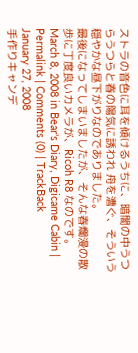ストラの音色に耳を傾けるうちに、暗闇の中うつらうつらと春の陽気に誘われ 舟を漕ぐ、そういう穏やかな昼下がりなのでありました。
最後になってしまいましたが、そんな春爛漫の散歩に丁度良いカメラが、Ricoh R8 なのです。
March 8, 2008 in Bear's Diary, Digicame Cabin | Permalink | Comments (0) | TrackBack
January 27, 2008
手作りキャンデ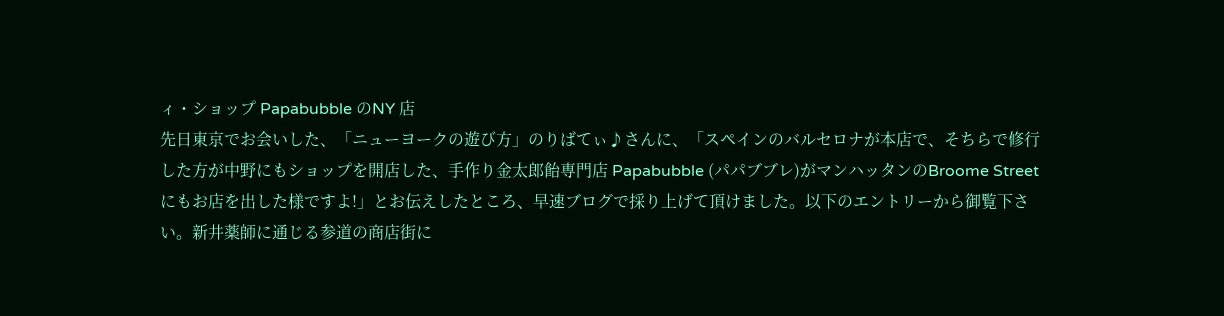ィ・ショップ Papabubble のNY 店
先日東京でお会いした、「ニューヨークの遊び方」のりばてぃ♪さんに、「スペインのバルセロナが本店で、そちらで修行した方が中野にもショップを開店した、手作り金太郎飴専門店 Papabubble (パパブブレ)がマンハッタンのBroome Street にもお店を出した様ですよ!」とお伝えしたところ、早速ブログで採り上げて頂けました。以下のエントリーから御覧下さい。新井薬師に通じる参道の商店街に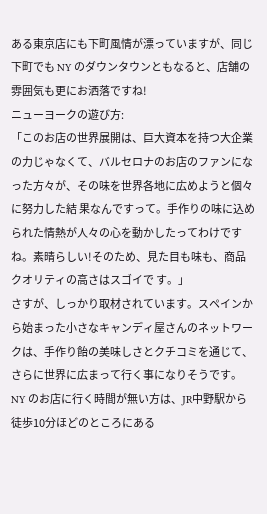ある東京店にも下町風情が漂っていますが、同じ下町でも NY のダウンタウンともなると、店舗の雰囲気も更にお洒落ですね!
ニューヨークの遊び方:
「このお店の世界展開は、巨大資本を持つ大企業の力じゃなくて、バルセロナのお店のファンになった方々が、その味を世界各地に広めようと個々に努力した結 果なんですって。手作りの味に込められた情熱が人々の心を動かしたってわけですね。素晴らしい!そのため、見た目も味も、商品クオリティの高さはスゴイで す。」
さすが、しっかり取材されています。スペインから始まった小さなキャンディ屋さんのネットワークは、手作り飴の美味しさとクチコミを通じて、さらに世界に広まって行く事になりそうです。
NY のお店に行く時間が無い方は、JR中野駅から徒歩10分ほどのところにある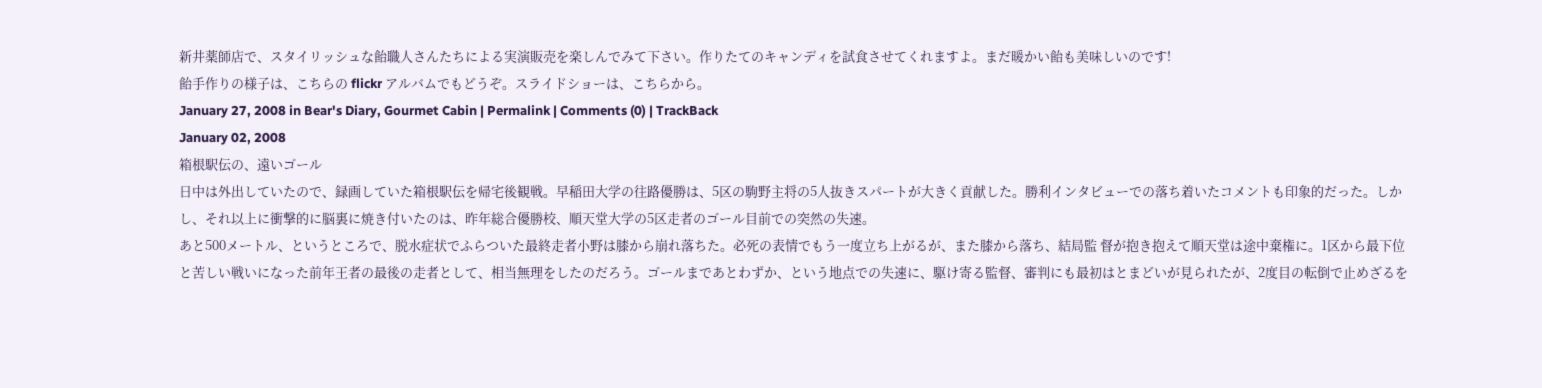新井薬師店で、スタイリッシュな飴職人さんたちによる実演販売を楽しんでみて下さい。作りたてのキャンディを試食させてくれますよ。まだ暖かい飴も美味しいのです!
飴手作りの様子は、こちらの flickr アルバムでもどうぞ。スライドショーは、こちらから。
January 27, 2008 in Bear's Diary, Gourmet Cabin | Permalink | Comments (0) | TrackBack
January 02, 2008
箱根駅伝の、遠いゴール
日中は外出していたので、録画していた箱根駅伝を帰宅後観戦。早稲田大学の往路優勝は、5区の駒野主将の5人抜きスパートが大きく貢献した。勝利インタビューでの落ち着いたコメントも印象的だった。しかし、それ以上に衝撃的に脳裏に焼き付いたのは、昨年総合優勝校、順天堂大学の5区走者のゴール目前での突然の失速。
あと500メートル、というところで、脱水症状でふらついた最終走者小野は膝から崩れ落ちた。必死の表情でもう一度立ち上がるが、また膝から落ち、結局監 督が抱き抱えて順天堂は途中棄権に。1区から最下位と苦しい戦いになった前年王者の最後の走者として、相当無理をしたのだろう。ゴールまであとわずか、という地点での失速に、駆け寄る監督、審判にも最初はとまどいが見られたが、2度目の転倒で止めざるを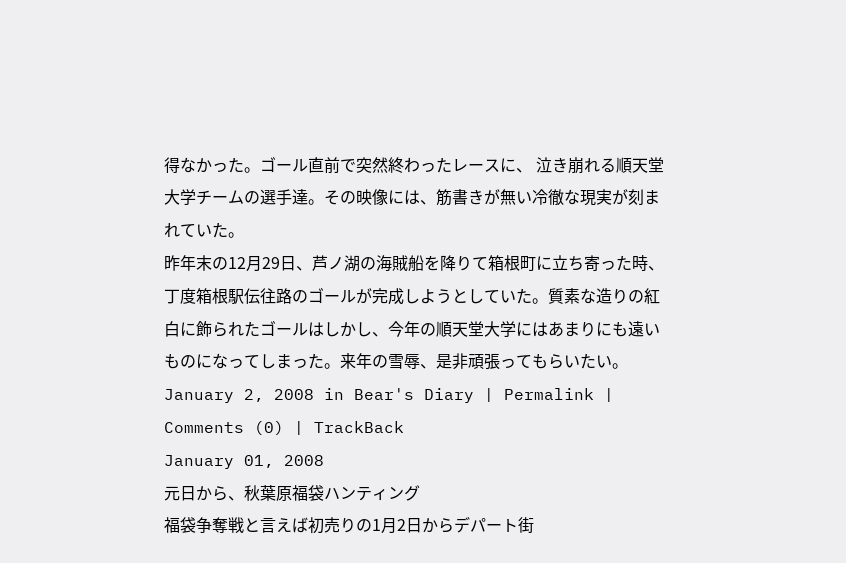得なかった。ゴール直前で突然終わったレースに、 泣き崩れる順天堂大学チームの選手達。その映像には、筋書きが無い冷徹な現実が刻まれていた。
昨年末の12月29日、芦ノ湖の海賊船を降りて箱根町に立ち寄った時、丁度箱根駅伝往路のゴールが完成しようとしていた。質素な造りの紅白に飾られたゴールはしかし、今年の順天堂大学にはあまりにも遠いものになってしまった。来年の雪辱、是非頑張ってもらいたい。
January 2, 2008 in Bear's Diary | Permalink | Comments (0) | TrackBack
January 01, 2008
元日から、秋葉原福袋ハンティング
福袋争奪戦と言えば初売りの1月2日からデパート街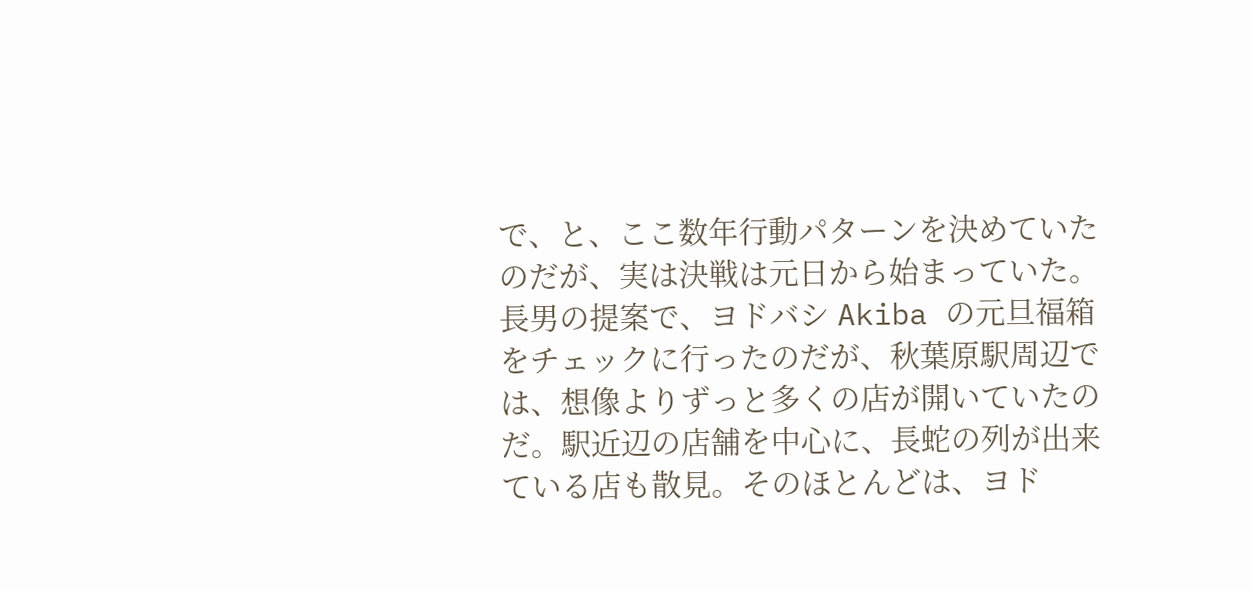で、と、ここ数年行動パターンを決めていたのだが、実は決戦は元日から始まっていた。長男の提案で、ヨドバシ Akiba の元旦福箱をチェックに行ったのだが、秋葉原駅周辺では、想像よりずっと多くの店が開いていたのだ。駅近辺の店舗を中心に、長蛇の列が出来ている店も散見。そのほとんどは、ヨド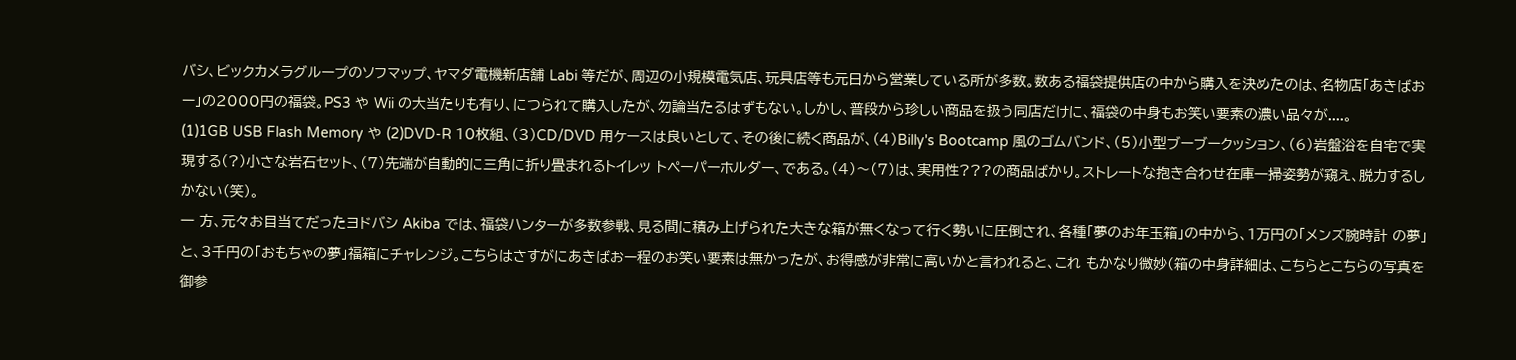バシ、ビックカメラグループのソフマップ、ヤマダ電機新店舗 Labi 等だが、周辺の小規模電気店、玩具店等も元日から営業している所が多数。数ある福袋提供店の中から購入を決めたのは、名物店「あきばおー」の2000円の福袋。PS3 や Wii の大当たりも有り、につられて購入したが、勿論当たるはずもない。しかし、普段から珍しい商品を扱う同店だけに、福袋の中身もお笑い要素の濃い品々が....。
(1)1GB USB Flash Memory や (2)DVD-R 10枚組、(3)CD/DVD 用ケースは良いとして、その後に続く商品が、(4)Billy's Bootcamp 風のゴムバンド、(5)小型ブーブークッション、(6)岩盤浴を自宅で実現する(?)小さな岩石セット、(7)先端が自動的に三角に折り畳まれるトイレッ トペーパーホルダー、である。(4)〜(7)は、実用性???の商品ばかり。ストレートな抱き合わせ在庫一掃姿勢が窺え、脱力するしかない(笑)。
一 方、元々お目当てだったヨドバシ Akiba では、福袋ハンターが多数参戦、見る間に積み上げられた大きな箱が無くなって行く勢いに圧倒され、各種「夢のお年玉箱」の中から、1万円の「メンズ腕時計 の夢」と、3千円の「おもちゃの夢」福箱にチャレンジ。こちらはさすがにあきばおー程のお笑い要素は無かったが、お得感が非常に高いかと言われると、これ もかなり微妙(箱の中身詳細は、こちらとこちらの写真を御参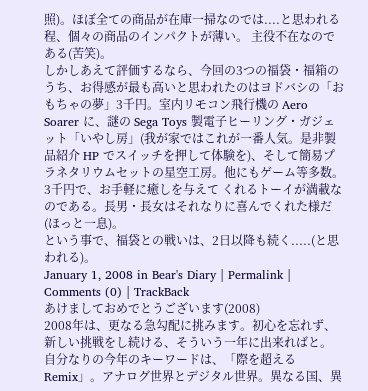照)。ほぼ全ての商品が在庫一掃なのでは....と思われる程、個々の商品のインパクトが薄い。 主役不在なのである(苦笑)。
しかしあえて評価するなら、今回の3つの福袋・福箱のうち、お得感が最も高いと思われたのはヨドバシの「お もちゃの夢」3千円。室内リモコン飛行機の Aero Soarer に、謎の Sega Toys 製電子ヒーリング・ガジェット「いやし房」(我が家ではこれが一番人気。是非製品紹介 HP でスイッチを押して体験を)、そして簡易プラネタリウムセットの星空工房。他にもゲーム等多数。3千円で、お手軽に癒しを与えて くれるトーイが満載なのである。長男・長女はそれなりに喜んでくれた様だ(ほっと一息)。
という事で、福袋との戦いは、2日以降も続く.....(と思われる)。
January 1, 2008 in Bear's Diary | Permalink | Comments (0) | TrackBack
あけましておめでとうございます(2008)
2008年は、更なる急勾配に挑みます。初心を忘れず、新しい挑戦をし続ける、そういう一年に出来ればと。
自分なりの今年のキーワードは、「際を超える Remix」。アナログ世界とデジタル世界。異なる国、異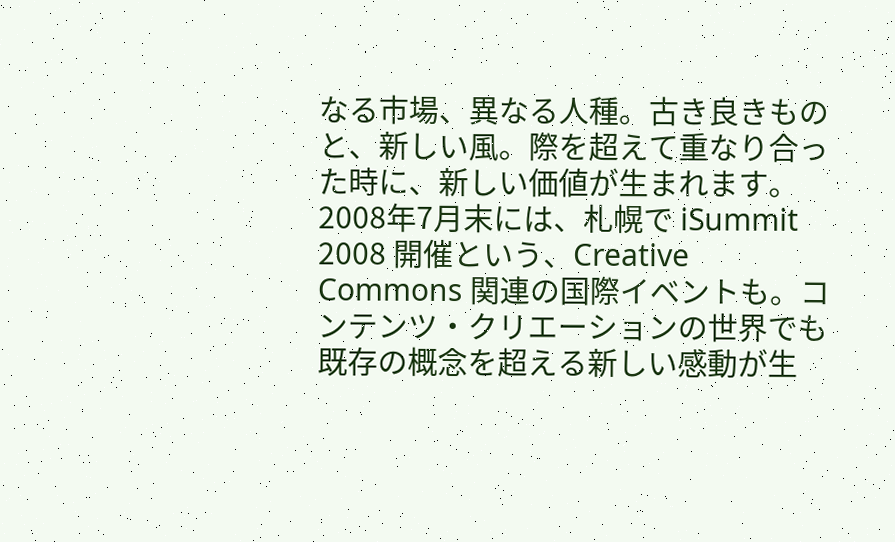なる市場、異なる人種。古き良きものと、新しい風。際を超えて重なり合った時に、新しい価値が生まれます。
2008年7月末には、札幌で iSummit 2008 開催という、Creative Commons 関連の国際イベントも。コンテンツ・クリエーションの世界でも既存の概念を超える新しい感動が生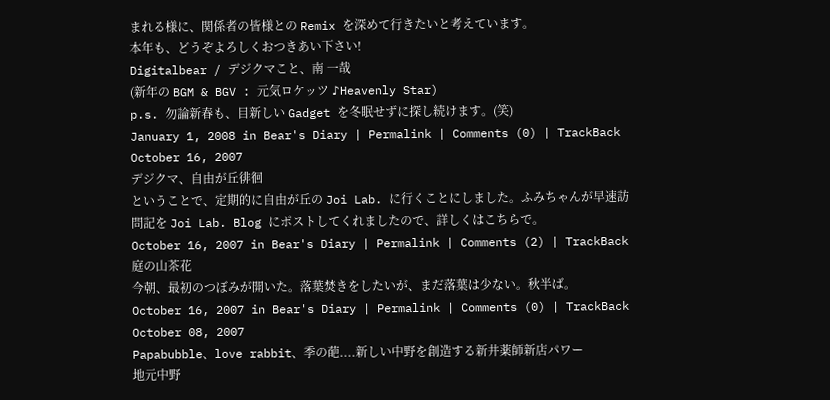まれる様に、関係者の皆様との Remix を深めて行きたいと考えています。
本年も、どうぞよろしくおつきあい下さい!
Digitalbear / デジクマこと、南 一哉
(新年の BGM & BGV : 元気ロケッツ ♪Heavenly Star)
p.s. 勿論新春も、目新しい Gadget を冬眠せずに探し続けます。(笑)
January 1, 2008 in Bear's Diary | Permalink | Comments (0) | TrackBack
October 16, 2007
デジクマ、自由が丘徘徊
ということで、定期的に自由が丘の Joi Lab. に行くことにしました。ふみちゃんが早速訪問記を Joi Lab. Blog にポストしてくれましたので、詳しくはこちらで。
October 16, 2007 in Bear's Diary | Permalink | Comments (2) | TrackBack
庭の山茶花
今朝、最初のつぼみが開いた。落葉焚きをしたいが、まだ落葉は少ない。秋半ば。
October 16, 2007 in Bear's Diary | Permalink | Comments (0) | TrackBack
October 08, 2007
Papabubble、love rabbit、季の葩....新しい中野を創造する新井薬師新店パワー
地元中野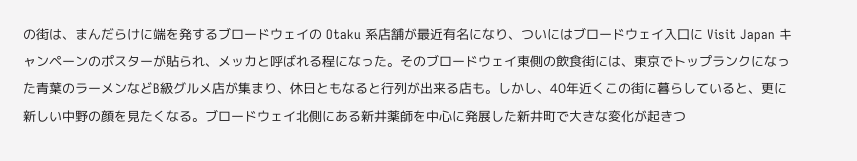の街は、まんだらけに端を発するブロードウェイの Otaku 系店舗が最近有名になり、ついにはブロードウェイ入口に Visit Japan キャンペーンのポスターが貼られ、メッカと呼ばれる程になった。そのブロードウェイ東側の飲食街には、東京でトップランクになった青葉のラーメンなどB級グルメ店が集まり、休日ともなると行列が出来る店も。しかし、40年近くこの街に暮らしていると、更に新しい中野の顔を見たくなる。ブロードウェイ北側にある新井薬師を中心に発展した新井町で大きな変化が起きつ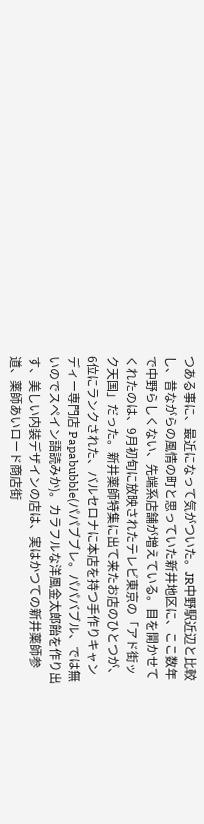つある事に、最近になって気がついた。JR中野駅近辺と比較し、昔ながらの風情の町と思っていた新井地区に、ここ数年で中野らしくない、先端系店舗が増えている。目を開かせてくれたのは、9月初旬に放映されたテレビ東京の「アド街ック天国」だった。新井薬師特集に出て来たお店のひとつが、6位にランクされた、バルセロナに本店を持つ手作りキャンディー専門店 Papabubble(パパブブレ。パパバブル、では無いのでスペイン語読みか)。カラフルな洋風金太郎飴を作り出す、美しい内装デザインの店は、実はかつての新井薬師参道、薬師あいロード商店街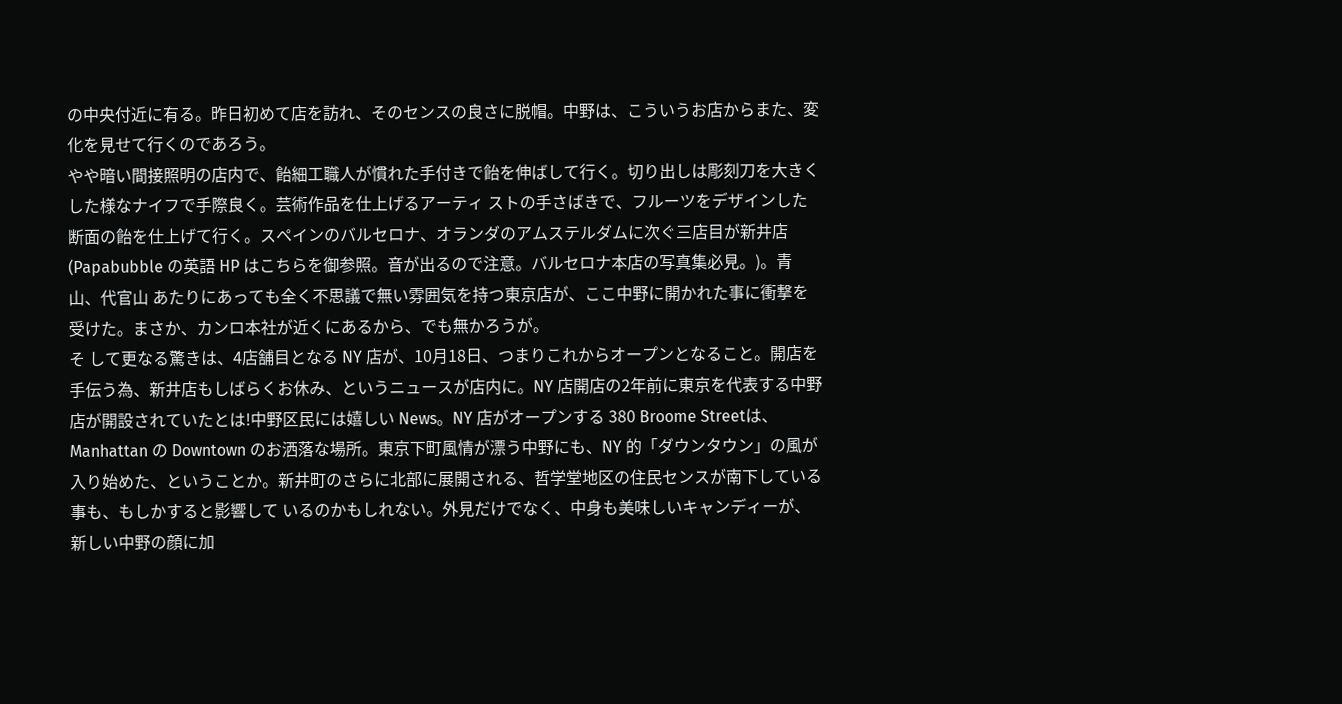の中央付近に有る。昨日初めて店を訪れ、そのセンスの良さに脱帽。中野は、こういうお店からまた、変化を見せて行くのであろう。
やや暗い間接照明の店内で、飴細工職人が慣れた手付きで飴を伸ばして行く。切り出しは彫刻刀を大きくした様なナイフで手際良く。芸術作品を仕上げるアーティ ストの手さばきで、フルーツをデザインした断面の飴を仕上げて行く。スペインのバルセロナ、オランダのアムステルダムに次ぐ三店目が新井店(Papabubble の英語 HP はこちらを御参照。音が出るので注意。バルセロナ本店の写真集必見。)。青山、代官山 あたりにあっても全く不思議で無い雰囲気を持つ東京店が、ここ中野に開かれた事に衝撃を受けた。まさか、カンロ本社が近くにあるから、でも無かろうが。
そ して更なる驚きは、4店舗目となる NY 店が、10月18日、つまりこれからオープンとなること。開店を手伝う為、新井店もしばらくお休み、というニュースが店内に。NY 店開店の2年前に東京を代表する中野店が開設されていたとは!中野区民には嬉しい News。NY 店がオープンする 380 Broome Streetは、Manhattan の Downtown のお洒落な場所。東京下町風情が漂う中野にも、NY 的「ダウンタウン」の風が入り始めた、ということか。新井町のさらに北部に展開される、哲学堂地区の住民センスが南下している事も、もしかすると影響して いるのかもしれない。外見だけでなく、中身も美味しいキャンディーが、新しい中野の顔に加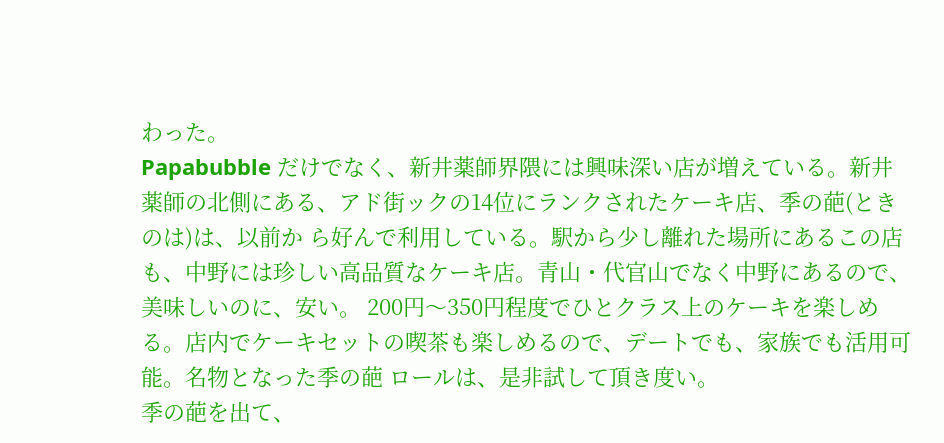わった。
Papabubble だけでなく、新井薬師界隈には興味深い店が増えている。新井薬師の北側にある、アド街ックの14位にランクされたケーキ店、季の葩(ときのは)は、以前か ら好んで利用している。駅から少し離れた場所にあるこの店も、中野には珍しい高品質なケーキ店。青山・代官山でなく中野にあるので、美味しいのに、安い。 200円〜350円程度でひとクラス上のケーキを楽しめる。店内でケーキセットの喫茶も楽しめるので、デートでも、家族でも活用可能。名物となった季の葩 ロールは、是非試して頂き度い。
季の葩を出て、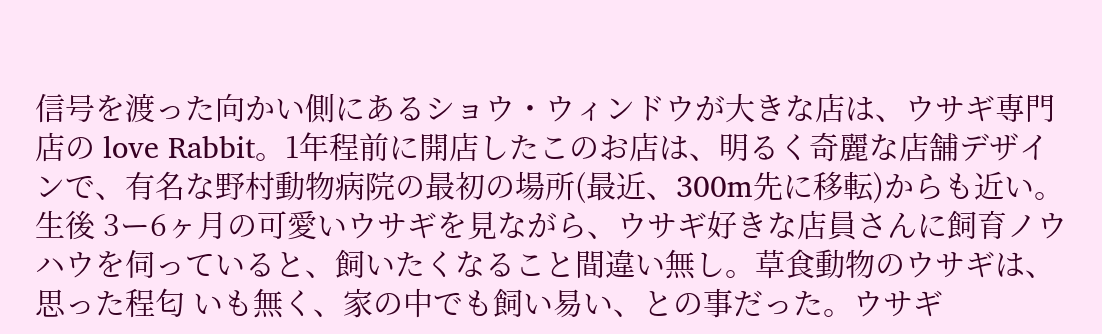信号を渡った向かい側にあるショウ・ウィンドウが大きな店は、ウサギ専門店の love Rabbit。1年程前に開店したこのお店は、明るく奇麗な店舗デザインで、有名な野村動物病院の最初の場所(最近、300m先に移転)からも近い。生後 3ー6ヶ月の可愛いウサギを見ながら、ウサギ好きな店員さんに飼育ノウハウを伺っていると、飼いたくなること間違い無し。草食動物のウサギは、思った程匂 いも無く、家の中でも飼い易い、との事だった。ウサギ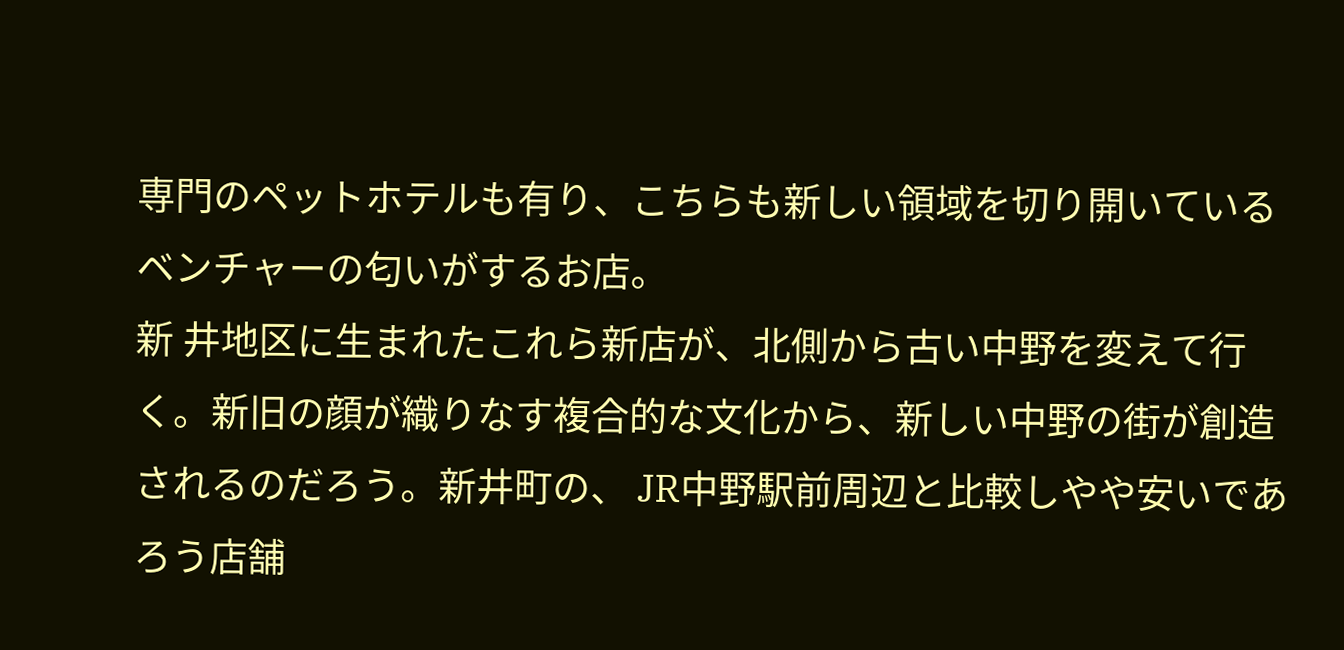専門のペットホテルも有り、こちらも新しい領域を切り開いているベンチャーの匂いがするお店。
新 井地区に生まれたこれら新店が、北側から古い中野を変えて行く。新旧の顔が織りなす複合的な文化から、新しい中野の街が創造されるのだろう。新井町の、 JR中野駅前周辺と比較しやや安いであろう店舗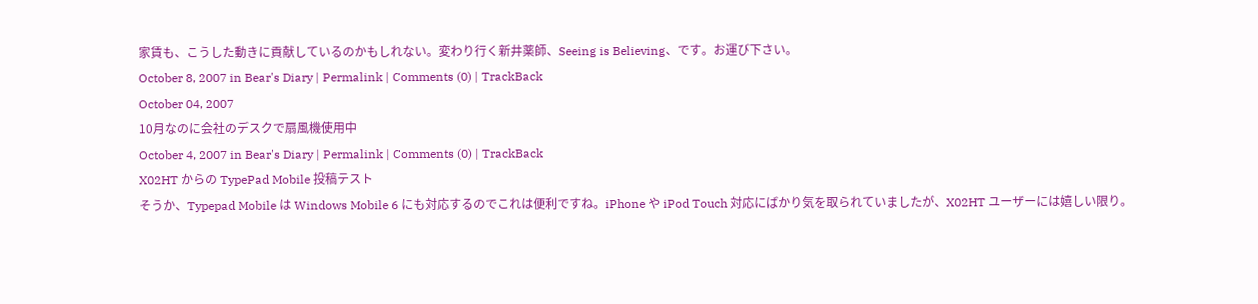家賃も、こうした動きに貢献しているのかもしれない。変わり行く新井薬師、Seeing is Believing、です。お運び下さい。
October 8, 2007 in Bear's Diary | Permalink | Comments (0) | TrackBack
October 04, 2007
10月なのに会社のデスクで扇風機使用中
October 4, 2007 in Bear's Diary | Permalink | Comments (0) | TrackBack
X02HT からの TypePad Mobile 投稿テスト
そうか、Typepad Mobile は Windows Mobile 6 にも対応するのでこれは便利ですね。iPhone や iPod Touch 対応にばかり気を取られていましたが、X02HT ユーザーには嬉しい限り。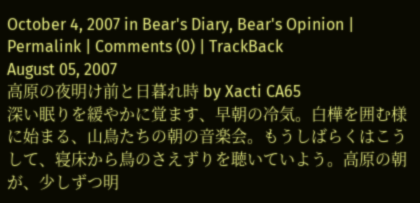October 4, 2007 in Bear's Diary, Bear's Opinion | Permalink | Comments (0) | TrackBack
August 05, 2007
高原の夜明け前と日暮れ時 by Xacti CA65
深い眠りを緩やかに覚ます、早朝の冷気。白樺を囲む様に始まる、山鳥たちの朝の音楽会。もうしばらくはこうして、寝床から鳥のさえずりを聴いていよう。高原の朝が、少しずつ明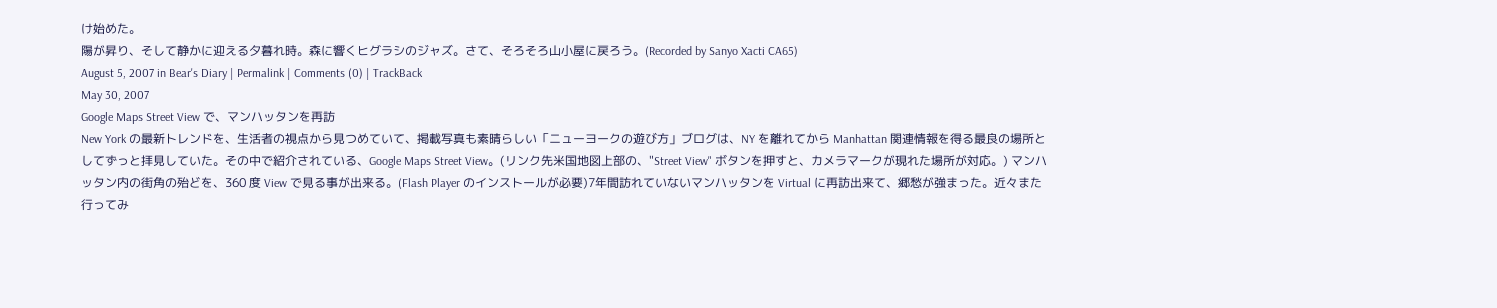け始めた。
陽が昇り、そして静かに迎える夕暮れ時。森に響くヒグラシのジャズ。さて、そろそろ山小屋に戻ろう。(Recorded by Sanyo Xacti CA65)
August 5, 2007 in Bear's Diary | Permalink | Comments (0) | TrackBack
May 30, 2007
Google Maps Street View で、マンハッタンを再訪
New York の最新トレンドを、生活者の視点から見つめていて、掲載写真も素晴らしい「ニューヨークの遊び方」ブログは、NY を離れてから Manhattan 関連情報を得る最良の場所としてずっと拝見していた。その中で紹介されている、Google Maps Street View。(リンク先米国地図上部の、"Street View" ボタンを押すと、カメラマークが現れた場所が対応。) マンハッタン内の街角の殆どを、360 度 View で見る事が出来る。(Flash Player のインストールが必要)7年間訪れていないマンハッタンを Virtual に再訪出来て、郷愁が強まった。近々また行ってみ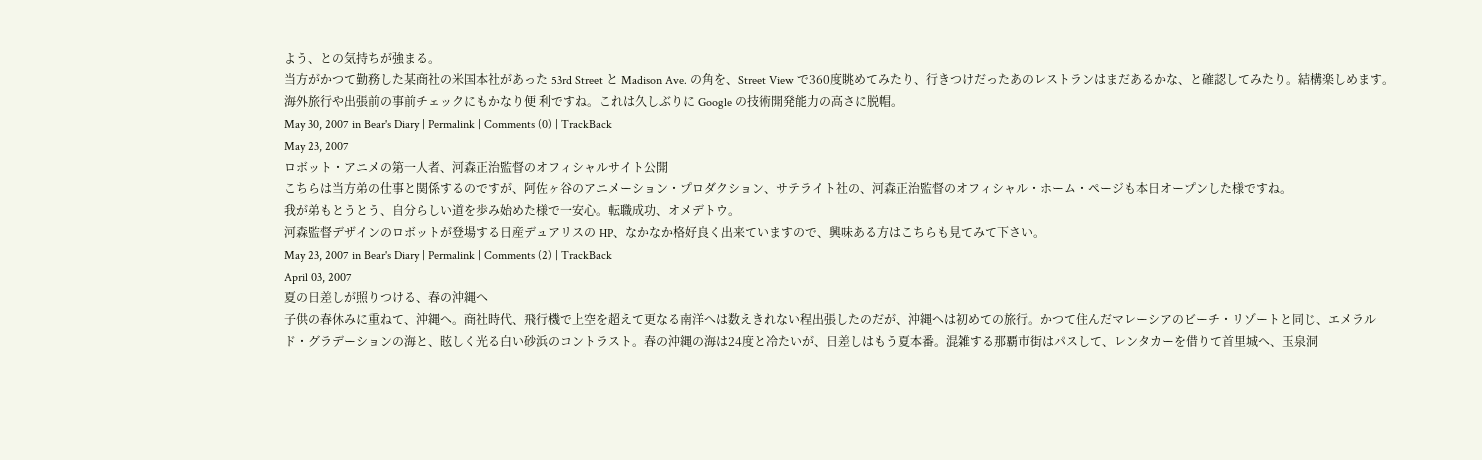よう、との気持ちが強まる。
当方がかつて勤務した某商社の米国本社があった 53rd Street と Madison Ave. の角を、Street View で360度眺めてみたり、行きつけだったあのレストランはまだあるかな、と確認してみたり。結構楽しめます。海外旅行や出張前の事前チェックにもかなり便 利ですね。これは久しぶりに Google の技術開発能力の高さに脱帽。
May 30, 2007 in Bear's Diary | Permalink | Comments (0) | TrackBack
May 23, 2007
ロボット・アニメの第一人者、河森正治監督のオフィシャルサイト公開
こちらは当方弟の仕事と関係するのですが、阿佐ヶ谷のアニメーション・プロダクション、サテライト社の、河森正治監督のオフィシャル・ホーム・ページも本日オープンした様ですね。
我が弟もとうとう、自分らしい道を歩み始めた様で一安心。転職成功、オメデトウ。
河森監督デザインのロボットが登場する日産デュアリスの HP、なかなか格好良く出来ていますので、興味ある方はこちらも見てみて下さい。
May 23, 2007 in Bear's Diary | Permalink | Comments (2) | TrackBack
April 03, 2007
夏の日差しが照りつける、春の沖縄へ
子供の春休みに重ねて、沖縄へ。商社時代、飛行機で上空を超えて更なる南洋へは数えきれない程出張したのだが、沖縄へは初めての旅行。かつて住んだマレーシアのビーチ・リゾートと同じ、エメラルド・グラデーションの海と、眩しく光る白い砂浜のコントラスト。春の沖縄の海は24度と冷たいが、日差しはもう夏本番。混雑する那覇市街はパスして、レンタカーを借りて首里城へ、玉泉洞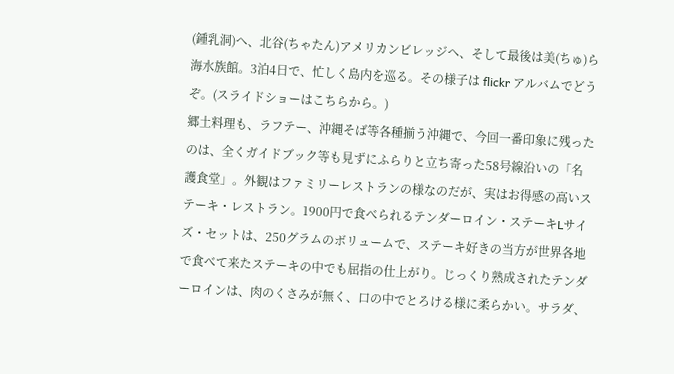(鍾乳洞)へ、北谷(ちゃたん)アメリカンビレッジへ、そして最後は美(ちゅ)ら海水族館。3泊4日で、忙しく島内を巡る。その様子は flickr アルバムでどうぞ。(スライドショーはこちらから。)
郷土料理も、ラフテー、沖縄そば等各種揃う沖縄で、今回一番印象に残ったのは、全くガイドブック等も見ずにふらりと立ち寄った58号線沿いの「名護食堂」。外観はファミリーレストランの様なのだが、実はお得感の高いステーキ・レストラン。1900円で食べられるテンダーロイン・ステーキLサイズ・セットは、250グラムのボリュームで、ステーキ好きの当方が世界各地で食べて来たステーキの中でも屈指の仕上がり。じっくり熟成されたテンダーロインは、肉のくさみが無く、口の中でとろける様に柔らかい。サラダ、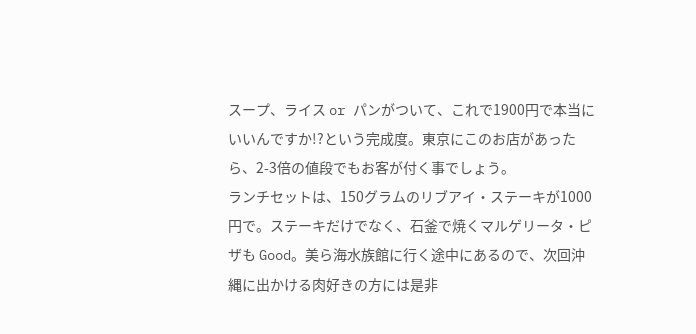スープ、ライス or パンがついて、これで1900円で本当にいいんですか!?という完成度。東京にこのお店があったら、2-3倍の値段でもお客が付く事でしょう。
ランチセットは、150グラムのリブアイ・ステーキが1000円で。ステーキだけでなく、石釜で焼くマルゲリータ・ピザも Good。美ら海水族館に行く途中にあるので、次回沖縄に出かける肉好きの方には是非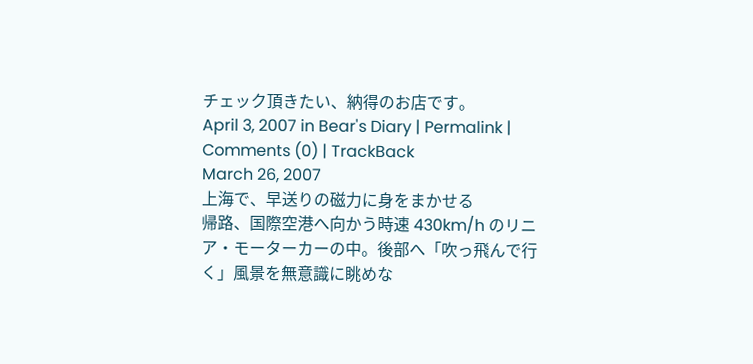チェック頂きたい、納得のお店です。
April 3, 2007 in Bear's Diary | Permalink | Comments (0) | TrackBack
March 26, 2007
上海で、早送りの磁力に身をまかせる
帰路、国際空港へ向かう時速 430km/h のリニア・モーターカーの中。後部へ「吹っ飛んで行く」風景を無意識に眺めな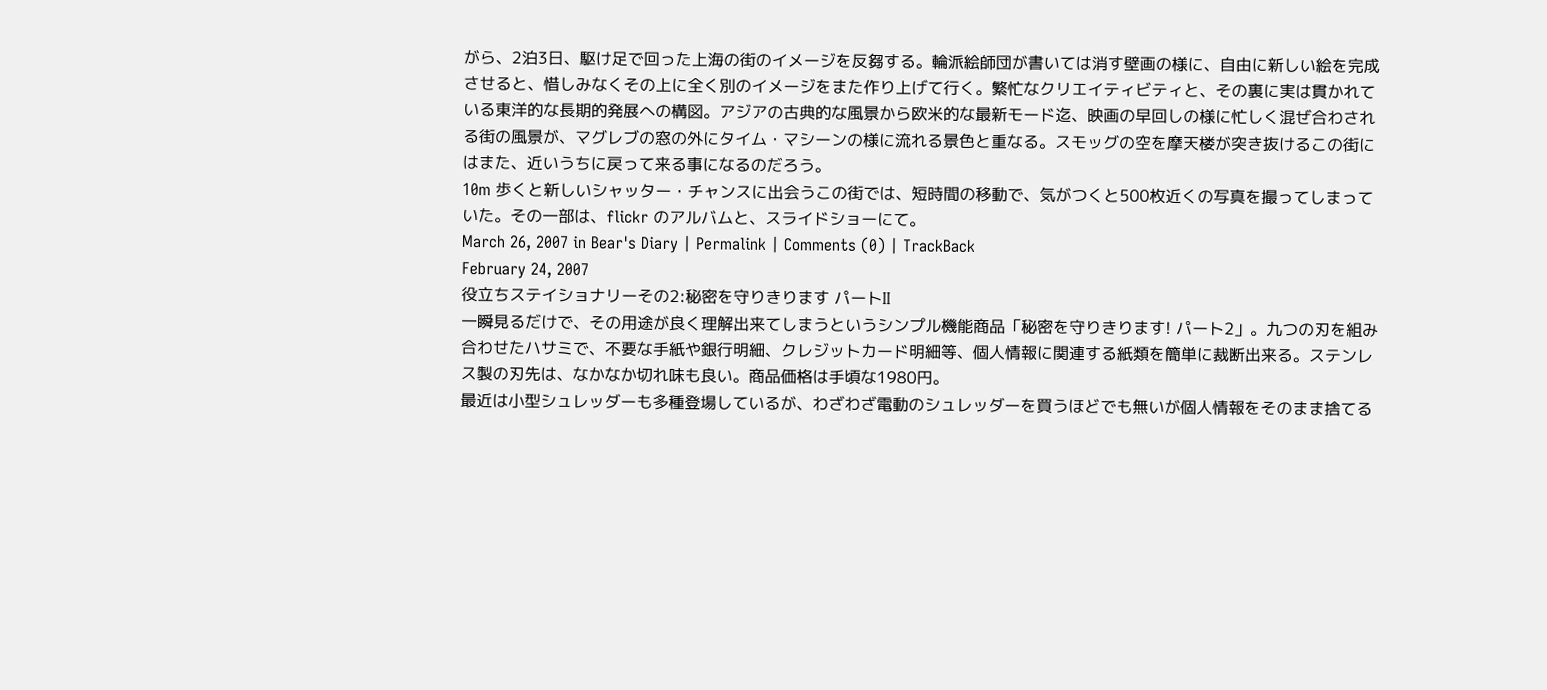がら、2泊3日、駆け足で回った上海の街のイメージを反芻する。輪派絵師団が書いては消す壁画の様に、自由に新しい絵を完成させると、惜しみなくその上に全く別のイメージをまた作り上げて行く。繁忙なクリエイティビティと、その裏に実は貫かれている東洋的な長期的発展への構図。アジアの古典的な風景から欧米的な最新モード迄、映画の早回しの様に忙しく混ぜ合わされる街の風景が、マグレブの窓の外にタイム・マシーンの様に流れる景色と重なる。スモッグの空を摩天楼が突き抜けるこの街にはまた、近いうちに戻って来る事になるのだろう。
10m 歩くと新しいシャッター・チャンスに出会うこの街では、短時間の移動で、気がつくと500枚近くの写真を撮ってしまっていた。その一部は、flickr のアルバムと、スライドショーにて。
March 26, 2007 in Bear's Diary | Permalink | Comments (0) | TrackBack
February 24, 2007
役立ちステイショナリーその2:秘密を守りきります パートII
一瞬見るだけで、その用途が良く理解出来てしまうというシンプル機能商品「秘密を守りきります! パート2」。九つの刃を組み合わせたハサミで、不要な手紙や銀行明細、クレジットカード明細等、個人情報に関連する紙類を簡単に裁断出来る。ステンレス製の刃先は、なかなか切れ味も良い。商品価格は手頃な1980円。
最近は小型シュレッダーも多種登場しているが、わざわざ電動のシュレッダーを買うほどでも無いが個人情報をそのまま捨てる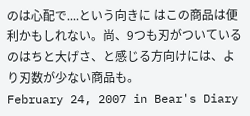のは心配で....という向きに はこの商品は便利かもしれない。尚、9つも刃がついているのはちと大げさ、と感じる方向けには、より刃数が少ない商品も。
February 24, 2007 in Bear's Diary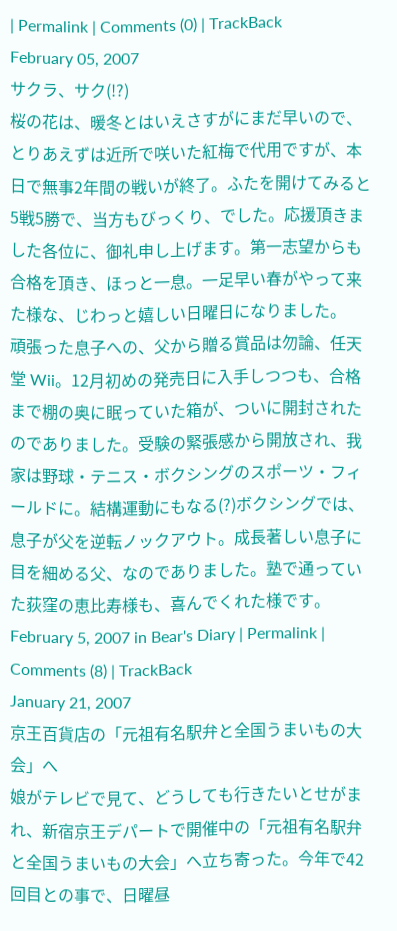| Permalink | Comments (0) | TrackBack
February 05, 2007
サクラ、サク(!?)
桜の花は、暖冬とはいえさすがにまだ早いので、とりあえずは近所で咲いた紅梅で代用ですが、本日で無事2年間の戦いが終了。ふたを開けてみると5戦5勝で、当方もびっくり、でした。応援頂きました各位に、御礼申し上げます。第一志望からも合格を頂き、ほっと一息。一足早い春がやって来た様な、じわっと嬉しい日曜日になりました。
頑張った息子への、父から贈る賞品は勿論、任天堂 Wii。12月初めの発売日に入手しつつも、合格まで棚の奥に眠っていた箱が、ついに開封されたのでありました。受験の緊張感から開放され、我家は野球・テニス・ボクシングのスポーツ・フィールドに。結構運動にもなる(?)ボクシングでは、息子が父を逆転ノックアウト。成長著しい息子に目を細める父、なのでありました。塾で通っていた荻窪の恵比寿様も、喜んでくれた様です。
February 5, 2007 in Bear's Diary | Permalink | Comments (8) | TrackBack
January 21, 2007
京王百貨店の「元祖有名駅弁と全国うまいもの大会」へ
娘がテレビで見て、どうしても行きたいとせがまれ、新宿京王デパートで開催中の「元祖有名駅弁と全国うまいもの大会」へ立ち寄った。今年で42回目との事で、日曜昼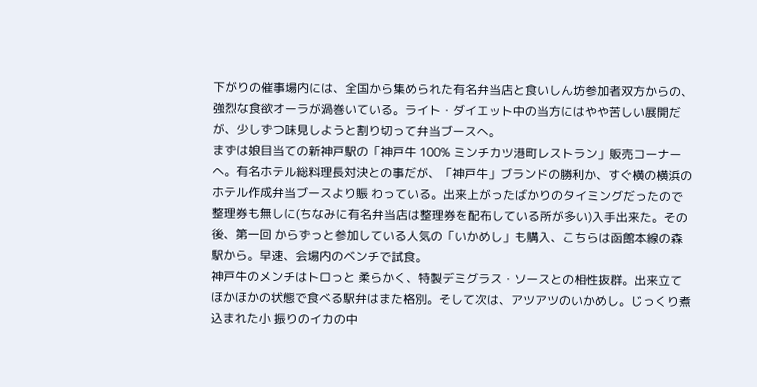下がりの催事場内には、全国から集められた有名弁当店と食いしん坊参加者双方からの、強烈な食欲オーラが渦巻いている。ライト・ダイエット中の当方にはやや苦しい展開だが、少しずつ味見しようと割り切って弁当ブースへ。
まずは娘目当ての新神戸駅の「神戸牛 100% ミンチカツ港町レストラン」販売コーナーへ。有名ホテル総料理長対決との事だが、「神戸牛」ブランドの勝利か、すぐ横の横浜のホテル作成弁当ブースより賑 わっている。出来上がったばかりのタイミングだったので整理券も無しに(ちなみに有名弁当店は整理券を配布している所が多い)入手出来た。その後、第一回 からずっと参加している人気の「いかめし」も購入、こちらは函館本線の森駅から。早速、会場内のベンチで試食。
神戸牛のメンチはトロっと 柔らかく、特製デミグラス・ソースとの相性抜群。出来立てほかほかの状態で食べる駅弁はまた格別。そして次は、アツアツのいかめし。じっくり煮込まれた小 振りのイカの中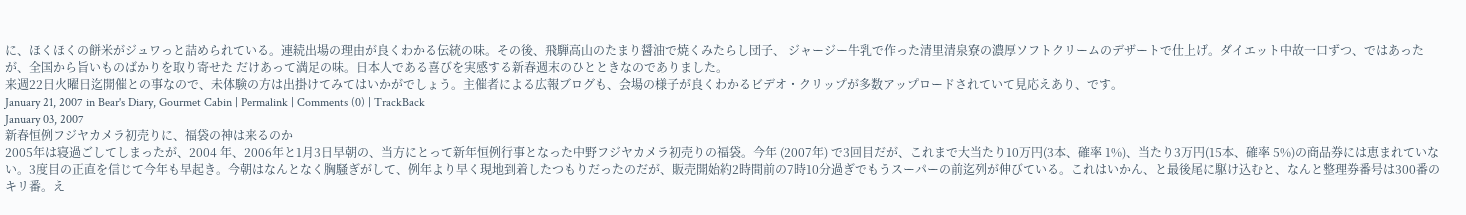に、ほくほくの餅米がジュワっと詰められている。連続出場の理由が良くわかる伝統の味。その後、飛騨高山のたまり醤油で焼くみたらし団子、 ジャージー牛乳で作った清里清泉寮の濃厚ソフトクリームのデザートで仕上げ。ダイエット中故一口ずつ、ではあったが、全国から旨いものばかりを取り寄せた だけあって満足の味。日本人である喜びを実感する新春週末のひとときなのでありました。
来週22日火曜日迄開催との事なので、未体験の方は出掛けてみてはいかがでしょう。主催者による広報ブログも、会場の様子が良くわかるビデオ・クリップが多数アップロードされていて見応えあり、です。
January 21, 2007 in Bear's Diary, Gourmet Cabin | Permalink | Comments (0) | TrackBack
January 03, 2007
新春恒例フジヤカメラ初売りに、福袋の神は来るのか
2005年は寝過ごしてしまったが、2004 年、2006年と1月3日早朝の、当方にとって新年恒例行事となった中野フジヤカメラ初売りの福袋。今年 (2007年) で3回目だが、これまで大当たり10万円(3本、確率 1%)、当たり3万円(15本、確率 5%)の商品券には恵まれていない。3度目の正直を信じて今年も早起き。今朝はなんとなく胸騒ぎがして、例年より早く現地到着したつもりだったのだが、販売開始約2時間前の7時10分過ぎでもうスーパーの前迄列が伸びている。これはいかん、と最後尾に駆け込むと、なんと整理券番号は300番のキリ番。え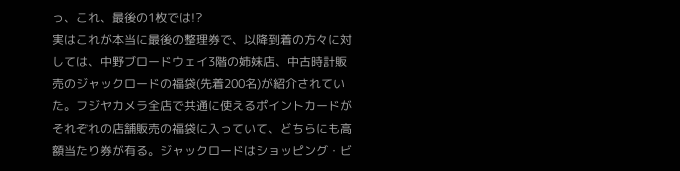っ、これ、最後の1枚では!?
実はこれが本当に最後の整理券で、以降到着の方々に対しては、中野ブロードウェイ3階の姉妹店、中古時計販売のジャックロードの福袋(先着200名)が紹介されてい
た。フジヤカメラ全店で共通に使えるポイントカードがそれぞれの店舗販売の福袋に入っていて、どちらにも高額当たり券が有る。ジャックロードはショッピング・ビ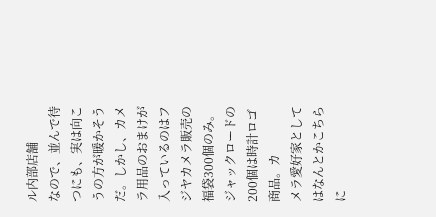ル内部店舗
なので、並んで待つにも、実は向こうの方が暖かそうだ。しかし、カメラ用品のおまけが入っているのはフジヤカメラ販売の福袋300個のみ。ジャックロードの200個は時計ロゴ商品。カ
メラ愛好家としてはなんとかこちらに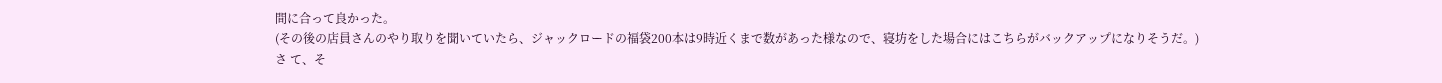間に合って良かった。
(その後の店員さんのやり取りを聞いていたら、ジャックロードの福袋200本は9時近くまで数があった様なので、寝坊をした場合にはこちらがバックアップになりそうだ。)
さ て、そ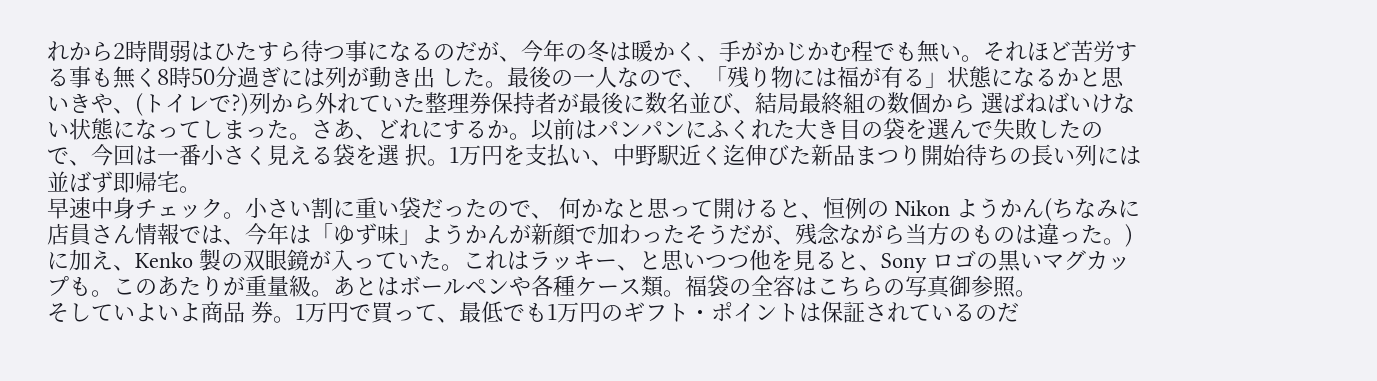れから2時間弱はひたすら待つ事になるのだが、今年の冬は暖かく、手がかじかむ程でも無い。それほど苦労する事も無く8時50分過ぎには列が動き出 した。最後の一人なので、「残り物には福が有る」状態になるかと思いきや、(トイレで?)列から外れていた整理券保持者が最後に数名並び、結局最終組の数個から 選ばねばいけない状態になってしまった。さあ、どれにするか。以前はパンパンにふくれた大き目の袋を選んで失敗したので、今回は一番小さく見える袋を選 択。1万円を支払い、中野駅近く迄伸びた新品まつり開始待ちの長い列には並ばず即帰宅。
早速中身チェック。小さい割に重い袋だったので、 何かなと思って開けると、恒例の Nikon ようかん(ちなみに店員さん情報では、今年は「ゆず味」ようかんが新顔で加わったそうだが、残念ながら当方のものは違った。)に加え、Kenko 製の双眼鏡が入っていた。これはラッキー、と思いつつ他を見ると、Sony ロゴの黒いマグカップも。このあたりが重量級。あとはボールペンや各種ケース類。福袋の全容はこちらの写真御参照。
そしていよいよ商品 券。1万円で買って、最低でも1万円のギフト・ポイントは保証されているのだ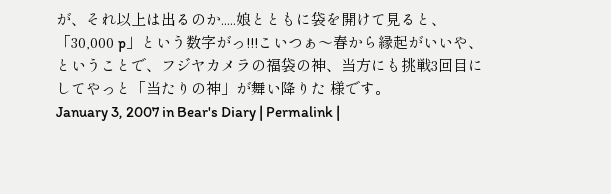が、それ以上は出るのか.....娘とともに袋を開けて見ると、 「30,000 p」という数字がっ!!!こいつぁ〜春から縁起がいいや、ということで、フジヤカメラの福袋の神、当方にも挑戦3回目にしてやっと「当たりの神」が舞い降りた 様です。
January 3, 2007 in Bear's Diary | Permalink |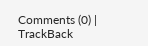Comments (0) | TrackBack